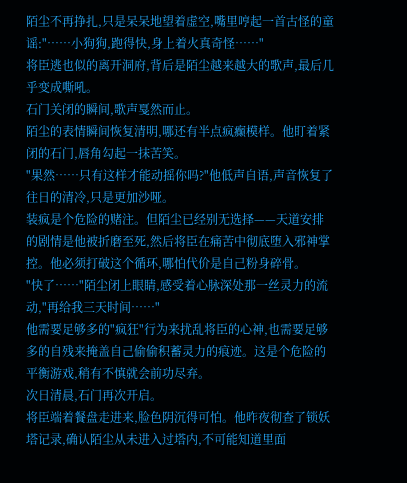陌尘不再挣扎,只是呆呆地望着虚空,嘴里哼起一首古怪的童谣:"……小狗狗,跑得快,身上着火真奇怪……"
将臣逃也似的离开洞府,背后是陌尘越来越大的歌声,最后几乎变成嘶吼。
石门关闭的瞬间,歌声戛然而止。
陌尘的表情瞬间恢复清明,哪还有半点疯癫模样。他盯着紧闭的石门,唇角勾起一抹苦笑。
"果然……只有这样才能动摇你吗?"他低声自语,声音恢复了往日的清冷,只是更加沙哑。
装疯是个危险的赌注。但陌尘已经别无选择——天道安排的剧情是他被折磨至死,然后将臣在痛苦中彻底堕入邪神掌控。他必须打破这个循环,哪怕代价是自己粉身碎骨。
"快了……"陌尘闭上眼睛,感受着心脉深处那一丝灵力的流动,"再给我三天时间……"
他需要足够多的"疯狂"行为来扰乱将臣的心神,也需要足够多的自残来掩盖自己偷偷积蓄灵力的痕迹。这是个危险的平衡游戏,稍有不慎就会前功尽弃。
次日清晨,石门再次开启。
将臣端着餐盘走进来,脸色阴沉得可怕。他昨夜彻查了锁妖塔记录,确认陌尘从未进入过塔内,不可能知道里面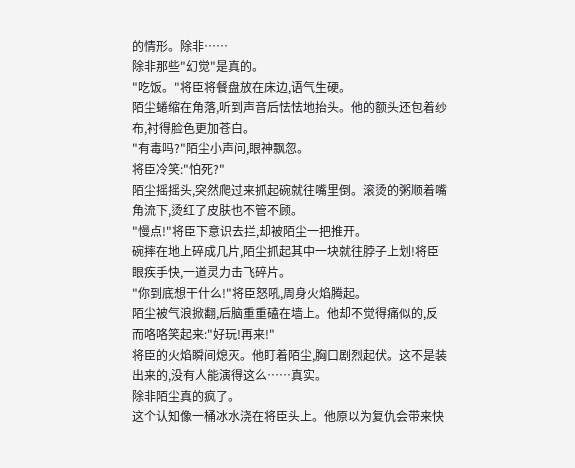的情形。除非……
除非那些"幻觉"是真的。
"吃饭。"将臣将餐盘放在床边,语气生硬。
陌尘蜷缩在角落,听到声音后怯怯地抬头。他的额头还包着纱布,衬得脸色更加苍白。
"有毒吗?"陌尘小声问,眼神飘忽。
将臣冷笑:"怕死?"
陌尘摇摇头,突然爬过来抓起碗就往嘴里倒。滚烫的粥顺着嘴角流下,烫红了皮肤也不管不顾。
"慢点!"将臣下意识去拦,却被陌尘一把推开。
碗摔在地上碎成几片,陌尘抓起其中一块就往脖子上划!将臣眼疾手快,一道灵力击飞碎片。
"你到底想干什么!"将臣怒吼,周身火焰腾起。
陌尘被气浪掀翻,后脑重重磕在墙上。他却不觉得痛似的,反而咯咯笑起来:"好玩!再来!"
将臣的火焰瞬间熄灭。他盯着陌尘,胸口剧烈起伏。这不是装出来的,没有人能演得这么……真实。
除非陌尘真的疯了。
这个认知像一桶冰水浇在将臣头上。他原以为复仇会带来快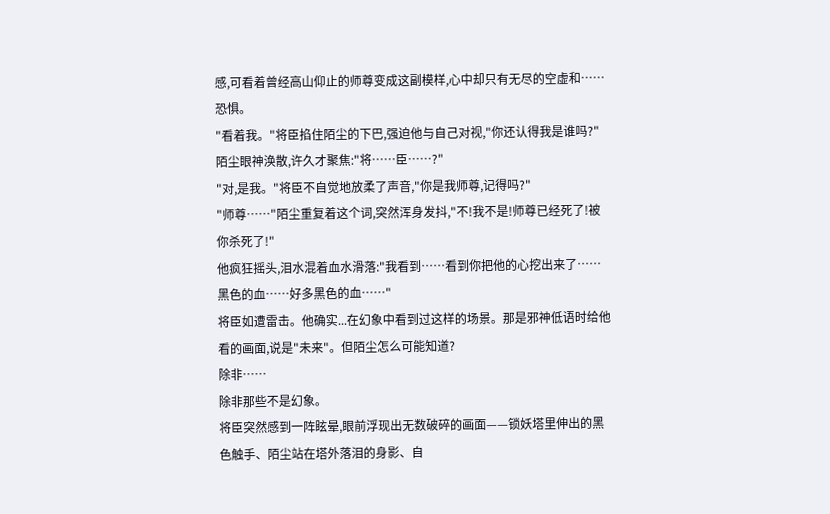感,可看着曾经高山仰止的师尊变成这副模样,心中却只有无尽的空虚和……恐惧。
"看着我。"将臣掐住陌尘的下巴,强迫他与自己对视,"你还认得我是谁吗?"
陌尘眼神涣散,许久才聚焦:"将……臣……?"
"对,是我。"将臣不自觉地放柔了声音,"你是我师尊,记得吗?"
"师尊……"陌尘重复着这个词,突然浑身发抖,"不!我不是!师尊已经死了!被你杀死了!"
他疯狂摇头,泪水混着血水滑落:"我看到……看到你把他的心挖出来了……黑色的血……好多黑色的血……"
将臣如遭雷击。他确实...在幻象中看到过这样的场景。那是邪神低语时给他看的画面,说是"未来"。但陌尘怎么可能知道?
除非……
除非那些不是幻象。
将臣突然感到一阵眩晕,眼前浮现出无数破碎的画面——锁妖塔里伸出的黑色触手、陌尘站在塔外落泪的身影、自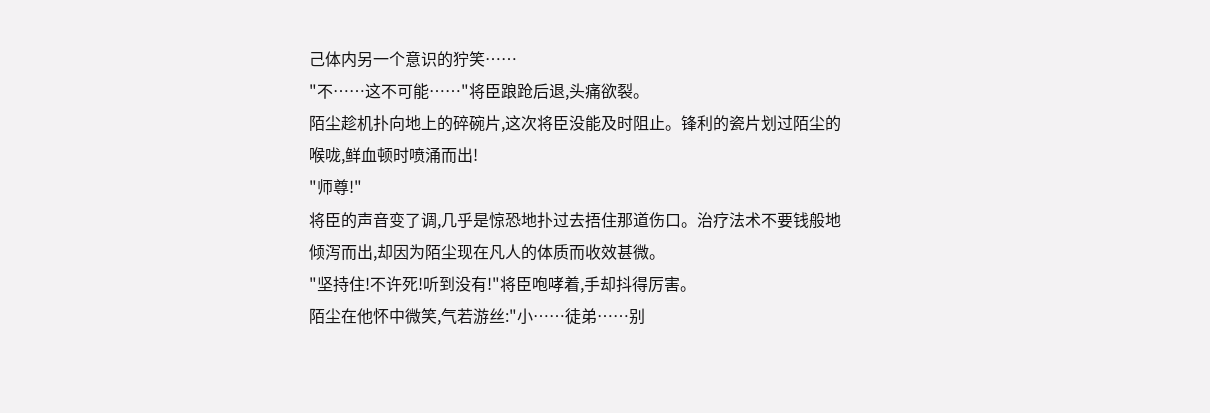己体内另一个意识的狞笑……
"不……这不可能……"将臣踉跄后退,头痛欲裂。
陌尘趁机扑向地上的碎碗片,这次将臣没能及时阻止。锋利的瓷片划过陌尘的喉咙,鲜血顿时喷涌而出!
"师尊!"
将臣的声音变了调,几乎是惊恐地扑过去捂住那道伤口。治疗法术不要钱般地倾泻而出,却因为陌尘现在凡人的体质而收效甚微。
"坚持住!不许死!听到没有!"将臣咆哮着,手却抖得厉害。
陌尘在他怀中微笑,气若游丝:"小……徒弟……别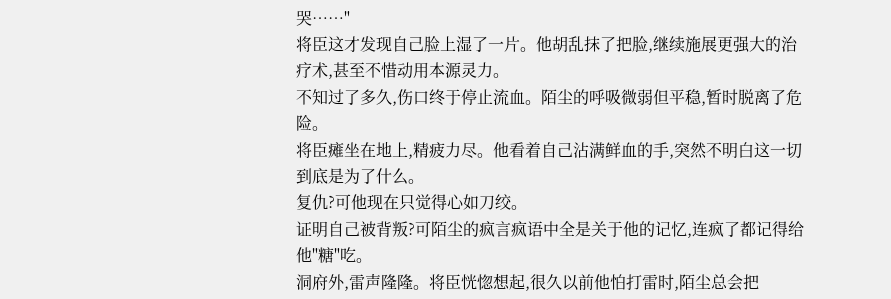哭……"
将臣这才发现自己脸上湿了一片。他胡乱抹了把脸,继续施展更强大的治疗术,甚至不惜动用本源灵力。
不知过了多久,伤口终于停止流血。陌尘的呼吸微弱但平稳,暂时脱离了危险。
将臣瘫坐在地上,精疲力尽。他看着自己沾满鲜血的手,突然不明白这一切到底是为了什么。
复仇?可他现在只觉得心如刀绞。
证明自己被背叛?可陌尘的疯言疯语中全是关于他的记忆,连疯了都记得给他"糖"吃。
洞府外,雷声隆隆。将臣恍惚想起,很久以前他怕打雷时,陌尘总会把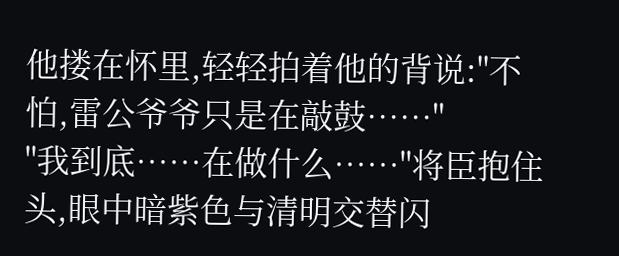他搂在怀里,轻轻拍着他的背说:"不怕,雷公爷爷只是在敲鼓……"
"我到底……在做什么……"将臣抱住头,眼中暗紫色与清明交替闪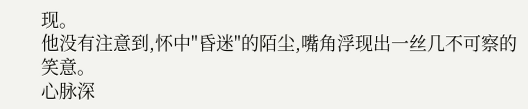现。
他没有注意到,怀中"昏迷"的陌尘,嘴角浮现出一丝几不可察的笑意。
心脉深